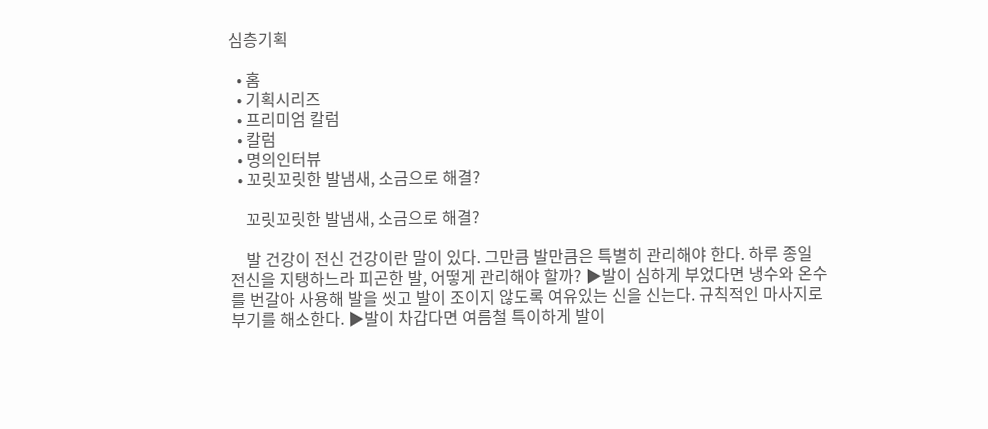심층기획

  • 홈
  • 기획시리즈
  • 프리미엄 칼럼
  • 칼럼
  • 명의인터뷰
  • 꼬릿꼬릿한 발냄새, 소금으로 해결?

    꼬릿꼬릿한 발냄새, 소금으로 해결?

    발 건강이 전신 건강이란 말이 있다. 그만큼 발만큼은 특별히 관리해야 한다. 하루 종일 전신을 지탱하느라 피곤한 발, 어떻게 관리해야 할까? ▶발이 심하게 부었다면 냉수와 온수를 번갈아 사용해 발을 씻고 발이 조이지 않도록 여유있는 신을 신는다. 규칙적인 마사지로 부기를 해소한다. ▶발이 차갑다면 여름철 특이하게 발이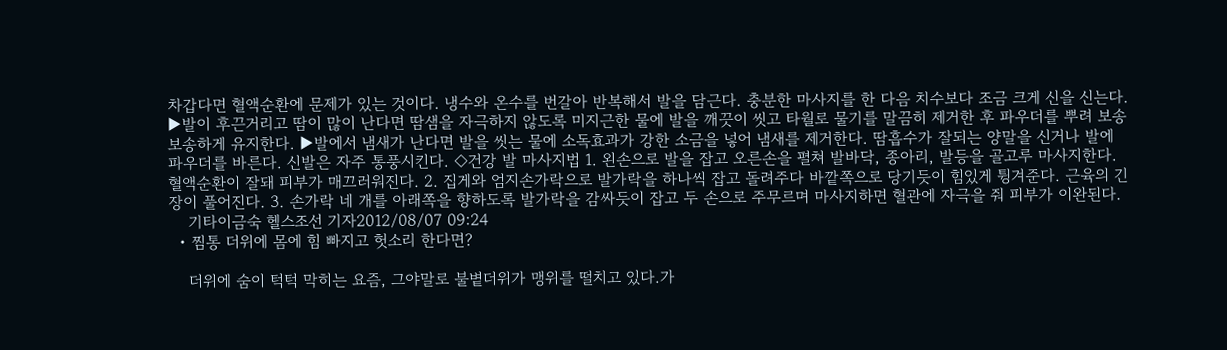차갑다면 혈액순환에 문제가 있는 것이다. 냉수와 온수를 번갈아 반복해서 발을 담근다. 충분한 마사지를 한 다음 치수보다 조금 크게 신을 신는다. ▶발이 후끈거리고 땀이 많이 난다면 땀샘을 자극하지 않도록 미지근한 물에 발을 깨끗이 씻고 타월로 물기를 말끔히 제거한 후 파우더를 뿌려 보송보송하게 유지한다. ▶발에서 냄새가 난다면 발을 씻는 물에 소독효과가 강한 소금을 넣어 냄새를 제거한다. 땀흡수가 잘되는 양말을 신거나 발에 파우더를 바른다. 신발은 자주 통풍시킨다. ◇건강 발 마사지법 1. 왼손으로 발을 잡고 오른손을 펼쳐 발바닥, 종아리, 발등을 골고루 마사지한다. 혈액순환이 잘돼 피부가 매끄러워진다. 2. 집게와 엄지손가락으로 발가락을 하나씩 잡고 돌려주다 바깥쪽으로 당기듯이 힘있게 튕겨준다. 근육의 긴장이 풀어진다. 3. 손가락 네 개를 아래쪽을 향하도록 발가락을 감싸듯이 잡고 두 손으로 주무르며 마사지하면 혈관에 자극을 줘 피부가 이완된다.
    기타이금숙 헬스조선 기자2012/08/07 09:24
  • 찜통 더위에 몸에 힘 빠지고 헛소리 한다면?

    더위에 숨이 턱턱 막히는 요즘, 그야말로 불볕더위가 맹위를 떨치고 있다.가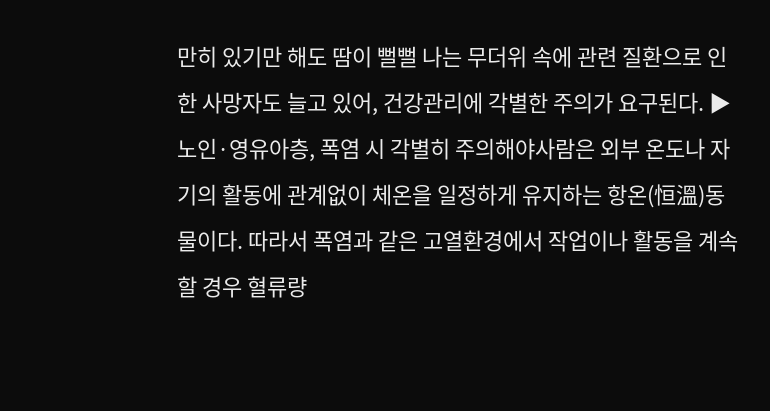만히 있기만 해도 땀이 뻘뻘 나는 무더위 속에 관련 질환으로 인한 사망자도 늘고 있어, 건강관리에 각별한 주의가 요구된다. ▶ 노인·영유아층, 폭염 시 각별히 주의해야사람은 외부 온도나 자기의 활동에 관계없이 체온을 일정하게 유지하는 항온(恒溫)동물이다. 따라서 폭염과 같은 고열환경에서 작업이나 활동을 계속할 경우 혈류량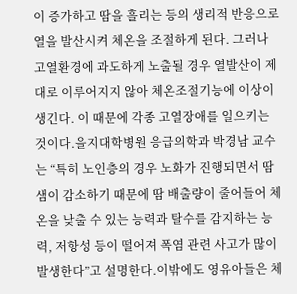이 증가하고 땀을 흘리는 등의 생리적 반응으로 열을 발산시켜 체온을 조절하게 된다. 그러나 고열환경에 과도하게 노출될 경우 열발산이 제대로 이루어지지 않아 체온조절기능에 이상이 생긴다. 이 때문에 각종 고열장애를 일으키는 것이다.을지대학병원 응급의학과 박경남 교수는 “특히 노인층의 경우 노화가 진행되면서 땀샘이 감소하기 때문에 땀 배출량이 줄어들어 체온을 낮출 수 있는 능력과 탈수를 감지하는 능력, 저항성 등이 떨어져 폭염 관련 사고가 많이 발생한다”고 설명한다.이밖에도 영유아들은 체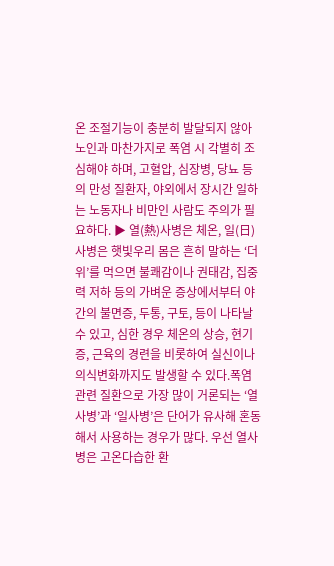온 조절기능이 충분히 발달되지 않아 노인과 마찬가지로 폭염 시 각별히 조심해야 하며, 고혈압, 심장병, 당뇨 등의 만성 질환자, 야외에서 장시간 일하는 노동자나 비만인 사람도 주의가 필요하다. ▶ 열(熱)사병은 체온, 일(日)사병은 햇빛우리 몸은 흔히 말하는 ‘더위’를 먹으면 불쾌감이나 권태감, 집중력 저하 등의 가벼운 증상에서부터 야간의 불면증, 두통, 구토, 등이 나타날 수 있고, 심한 경우 체온의 상승, 현기증, 근육의 경련을 비롯하여 실신이나 의식변화까지도 발생할 수 있다.폭염 관련 질환으로 가장 많이 거론되는 ‘열사병’과 ‘일사병’은 단어가 유사해 혼동해서 사용하는 경우가 많다. 우선 열사병은 고온다습한 환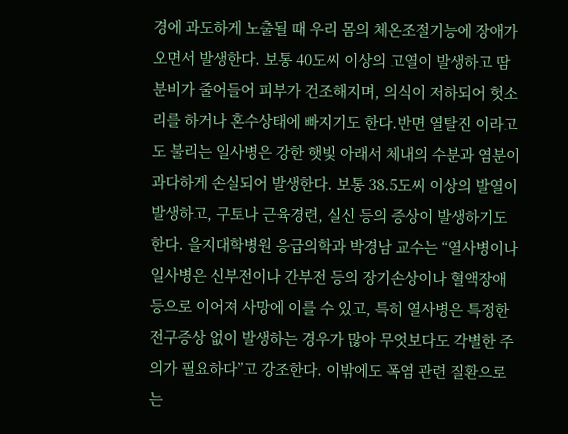경에 과도하게 노출될 때 우리 몸의 체온조절기능에 장애가 오면서 발생한다. 보통 40도씨 이상의 고열이 발생하고 땀 분비가 줄어들어 피부가 건조해지며, 의식이 저하되어 헛소리를 하거나 혼수상태에 빠지기도 한다.반면 열탈진 이라고도 불리는 일사병은 강한 햇빛 아래서 체내의 수분과 염분이 과다하게 손실되어 발생한다. 보통 38.5도씨 이상의 발열이 발생하고, 구토나 근육경련, 실신 등의 증상이 발생하기도 한다. 을지대학병원 응급의학과 박경남 교수는 “열사병이나 일사병은 신부전이나 간부전 등의 장기손상이나 혈액장애 등으로 이어져 사망에 이를 수 있고, 특히 열사병은 특정한 전구증상 없이 발생하는 경우가 많아 무엇보다도 각별한 주의가 필요하다”고 강조한다. 이밖에도 폭염 관련 질환으로는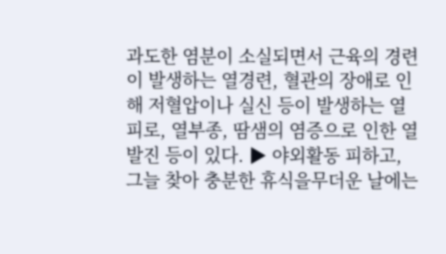과도한 염분이 소실되면서 근육의 경련이 발생하는 열경련, 혈관의 장애로 인해 저혈압이나 실신 등이 발생하는 열피로, 열부종, 땀샘의 염증으로 인한 열발진 등이 있다. ▶ 야외활동 피하고, 그늘 찾아 충분한 휴식을무더운 날에는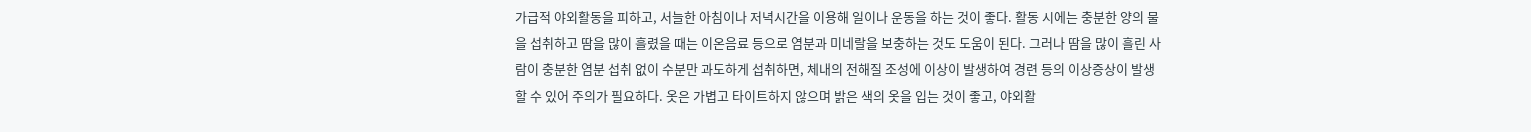가급적 야외활동을 피하고, 서늘한 아침이나 저녁시간을 이용해 일이나 운동을 하는 것이 좋다. 활동 시에는 충분한 양의 물을 섭취하고 땀을 많이 흘렸을 때는 이온음료 등으로 염분과 미네랄을 보충하는 것도 도움이 된다. 그러나 땀을 많이 흘린 사람이 충분한 염분 섭취 없이 수분만 과도하게 섭취하면, 체내의 전해질 조성에 이상이 발생하여 경련 등의 이상증상이 발생할 수 있어 주의가 필요하다. 옷은 가볍고 타이트하지 않으며 밝은 색의 옷을 입는 것이 좋고, 야외활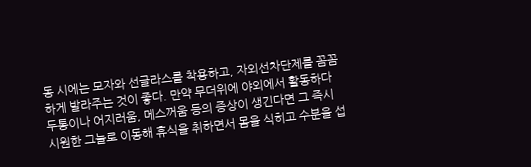동 시에는 모자와 선글라스를 착용하고, 자외선차단제를 꼼꼼하게 발라주는 것이 좋다. 만약 무더위에 야외에서 활동하다 두통이나 어지러움, 메스꺼움 등의 증상이 생긴다면 그 즉시 시원한 그늘로 이동해 휴식을 취하면서 몸을 식히고 수분을 섭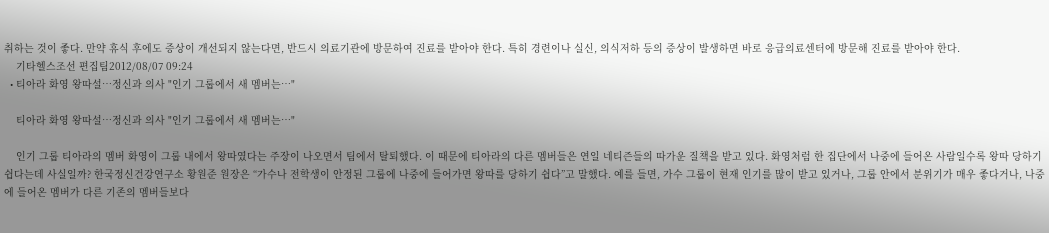취하는 것이 좋다. 만약 휴식 후에도 증상이 개선되지 않는다면, 반드시 의료기관에 방문하여 진료를 받아야 한다. 특히 경련이나 실신, 의식저하 등의 증상이 발생하면 바로 응급의료센터에 방문해 진료를 받아야 한다.
    기타헬스조선 편집팀2012/08/07 09:24
  • 티아라 화영 왕따설…정신과 의사 "인기 그룹에서 새 멤버는…"

    티아라 화영 왕따설…정신과 의사 "인기 그룹에서 새 멤버는…"

    인기 그룹 티아라의 멤버 화영이 그룹 내에서 왕따였다는 주장이 나오면서 팀에서 탈퇴했다. 이 때문에 티아라의 다른 멤버들은 연일 네티즌들의 따가운 질책을 받고 있다. 화영처럼 한 집단에서 나중에 들어온 사람일수록 왕따 당하기 쉽다는데 사실일까? 한국정신건강연구소 황원준 원장은 “가수나 전학생이 안정된 그룹에 나중에 들어가면 왕따를 당하기 쉽다”고 말했다. 예를 들면, 가수 그룹이 현재 인기를 많이 받고 있거나, 그룹 안에서 분위기가 매우 좋다거나, 나중에 들어온 멤버가 다른 기존의 멤버들보다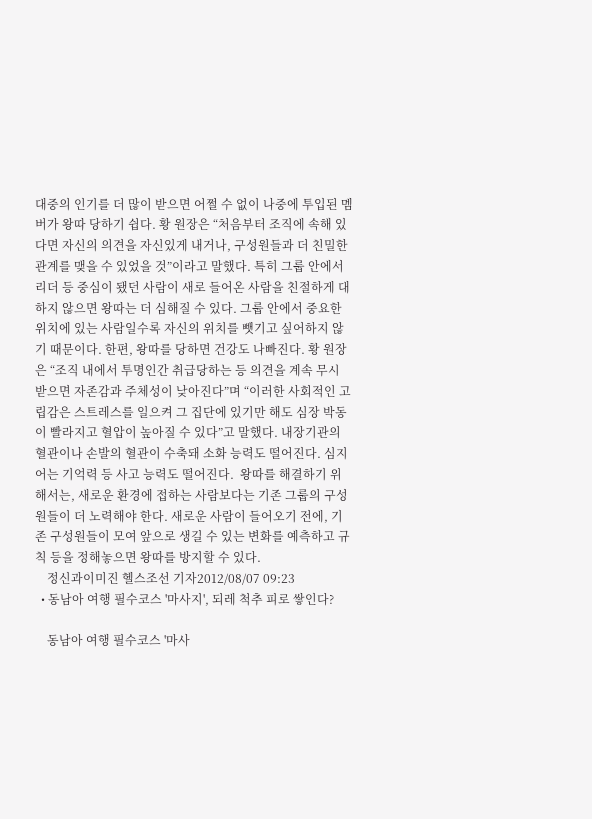대중의 인기를 더 많이 받으면 어쩔 수 없이 나중에 투입된 멤버가 왕따 당하기 쉽다. 황 원장은 “처음부터 조직에 속해 있다면 자신의 의견을 자신있게 내거나, 구성원들과 더 친밀한 관계를 맺을 수 있었을 것”이라고 말했다. 특히 그룹 안에서 리더 등 중심이 됐던 사람이 새로 들어온 사람을 친절하게 대하지 않으면 왕따는 더 심해질 수 있다. 그룹 안에서 중요한 위치에 있는 사람일수록 자신의 위치를 뺏기고 싶어하지 않기 때문이다. 한편, 왕따를 당하면 건강도 나빠진다. 황 원장은 “조직 내에서 투명인간 취급당하는 등 의견을 계속 무시 받으면 자존감과 주체성이 낮아진다”며 “이러한 사회적인 고립감은 스트레스를 일으켜 그 집단에 있기만 해도 심장 박동이 빨라지고 혈압이 높아질 수 있다”고 말했다. 내장기관의 혈관이나 손발의 혈관이 수축돼 소화 능력도 떨어진다. 심지어는 기억력 등 사고 능력도 떨어진다.  왕따를 해결하기 위해서는, 새로운 환경에 접하는 사람보다는 기존 그룹의 구성원들이 더 노력해야 한다. 새로운 사람이 들어오기 전에, 기존 구성원들이 모여 앞으로 생길 수 있는 변화를 예측하고 규칙 등을 정해놓으면 왕따를 방지할 수 있다.
    정신과이미진 헬스조선 기자2012/08/07 09:23
  • 동남아 여행 필수코스 '마사지', 되레 척추 피로 쌓인다?

    동남아 여행 필수코스 '마사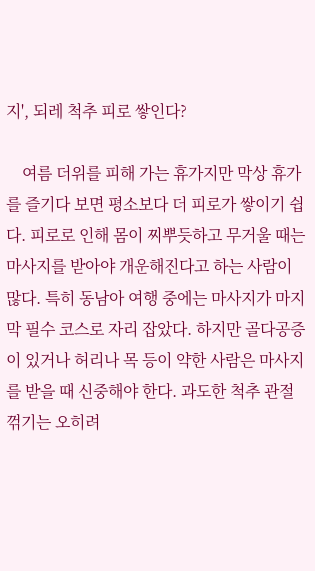지', 되레 척추 피로 쌓인다?

    여름 더위를 피해 가는 휴가지만 막상 휴가를 즐기다 보면 평소보다 더 피로가 쌓이기 쉽다. 피로로 인해 몸이 찌뿌듯하고 무거울 때는 마사지를 받아야 개운해진다고 하는 사람이 많다. 특히 동남아 여행 중에는 마사지가 마지막 필수 코스로 자리 잡았다. 하지만 골다공증이 있거나 허리나 목 등이 약한 사람은 마사지를 받을 때 신중해야 한다. 과도한 척추 관절 꺾기는 오히려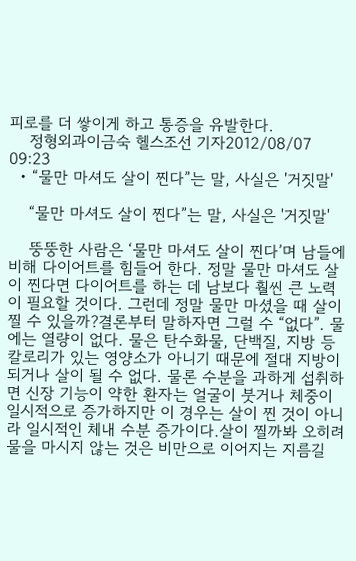피로를 더 쌓이게 하고 통증을 유발한다.
    정형외과이금숙 헬스조선 기자2012/08/07 09:23
  • “물만 마셔도 살이 찐다”는 말, 사실은 '거짓말'

    “물만 마셔도 살이 찐다”는 말, 사실은 '거짓말'

    뚱뚱한 사람은 ‘물만 마셔도 살이 찐다’며 남들에 비해 다이어트를 힘들어 한다. 정말 물만 마셔도 살이 찐다면 다이어트를 하는 데 남보다 훨씬 큰 노력이 필요할 것이다. 그런데 정말 물만 마셨을 때 살이 찔 수 있을까?결론부터 말하자면 그럴 수 “없다”. 물에는 열량이 없다. 물은 탄수화물, 단백질, 지방 등 칼로리가 있는 영양소가 아니기 때문에 절대 지방이 되거나 살이 될 수 없다. 물론 수분을 과하게 섭취하면 신장 기능이 약한 환자는 얼굴이 붓거나 체중이 일시적으로 증가하지만 이 경우는 살이 찐 것이 아니라 일시적인 체내 수분 증가이다.살이 찔까봐 오히려 물을 마시지 않는 것은 비만으로 이어지는 지름길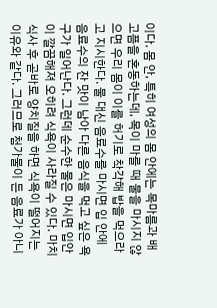이다. 몸 안, 특히 여성의 몸 안에는 목마름과 배고픔을 혼동하는데, 목이 마를 때 물을 마시지 않으면 우리 몸이 이를 허기로 착각해 밥을 먹으라고 지시한다. 물 대신 음료수를 마시면 입 안에 음료수의 잔 맛이 남아 다른 음식을 먹고 싶은 욕구가 일어난다. 그런데 순수한 물은 마시면 입안이 깔끔해져 오히려 식욕이 사라질 수 있다. 마치 식사 후 곧바로 양치질을 하면 식욕이 떨어지는 이유와 같다. 그러므로 첨가물이 든 음료가 아니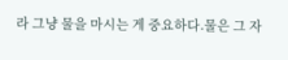라 그냥 물을 마시는 게 중요하다.물은 그 자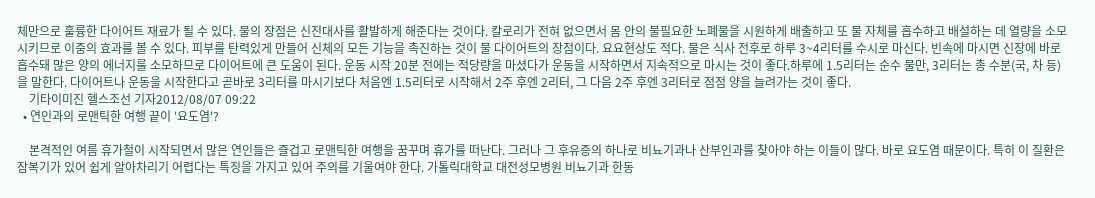체만으로 훌륭한 다이어트 재료가 될 수 있다. 물의 장점은 신진대사를 활발하게 해준다는 것이다. 칼로리가 전혀 없으면서 몸 안의 불필요한 노폐물을 시원하게 배출하고 또 물 자체를 흡수하고 배설하는 데 열량을 소모시키므로 이중의 효과를 볼 수 있다. 피부를 탄력있게 만들어 신체의 모든 기능을 촉진하는 것이 물 다이어트의 장점이다. 요요현상도 적다. 물은 식사 전후로 하루 3~4리터를 수시로 마신다. 빈속에 마시면 신장에 바로 흡수돼 많은 양의 에너지를 소모하므로 다이어트에 큰 도움이 된다. 운동 시작 20분 전에는 적당량을 마셨다가 운동을 시작하면서 지속적으로 마시는 것이 좋다.하루에 1.5리터는 순수 물만, 3리터는 총 수분(국, 차 등)을 말한다. 다이어트나 운동을 시작한다고 곧바로 3리터를 마시기보다 처음엔 1.5리터로 시작해서 2주 후엔 2리터, 그 다음 2주 후엔 3리터로 점점 양을 늘려가는 것이 좋다.
    기타이미진 헬스조선 기자2012/08/07 09:22
  • 연인과의 로맨틱한 여행 끝이 '요도염'?

    본격적인 여름 휴가철이 시작되면서 많은 연인들은 즐겁고 로맨틱한 여행을 꿈꾸며 휴가를 떠난다. 그러나 그 후유증의 하나로 비뇨기과나 산부인과를 찾아야 하는 이들이 많다. 바로 요도염 때문이다. 특히 이 질환은 잠복기가 있어 쉽게 알아차리기 어렵다는 특징을 가지고 있어 주의를 기울여야 한다. 가톨릭대학교 대전성모병원 비뇨기과 한동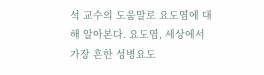석 교수의 도움말로 요도염에 대해 알아본다. 요도염, 세상에서 가장 흔한 성병요도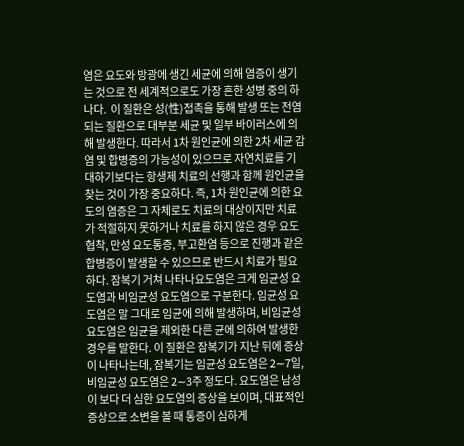염은 요도와 방광에 생긴 세균에 의해 염증이 생기는 것으로 전 세계적으로도 가장 흔한 성병 중의 하나다.  이 질환은 성(性)접촉을 통해 발생 또는 전염되는 질환으로 대부분 세균 및 일부 바이러스에 의해 발생한다. 따라서 1차 원인균에 의한 2차 세균 감염 및 합병증의 가능성이 있으므로 자연치료를 기대하기보다는 항생제 치료의 선행과 함께 원인균을 찾는 것이 가장 중요하다. 즉, 1차 원인균에 의한 요도의 염증은 그 자체로도 치료의 대상이지만 치료가 적절하지 못하거나 치료를 하지 않은 경우 요도협착, 만성 요도통증, 부고환염 등으로 진행과 같은 합병증이 발생할 수 있으므로 반드시 치료가 필요하다. 잠복기 거쳐 나타나요도염은 크게 임균성 요도염과 비임균성 요도염으로 구분한다. 임균성 요도염은 말 그대로 임균에 의해 발생하며, 비임균성 요도염은 임균을 제외한 다른 균에 의하여 발생한 경우를 말한다. 이 질환은 잠복기가 지난 뒤에 증상이 나타나는데, 잠복기는 임균성 요도염은 2∼7일, 비임균성 요도염은 2∼3주 정도다. 요도염은 남성이 보다 더 심한 요도염의 증상을 보이며, 대표적인 증상으로 소변을 볼 때 통증이 심하게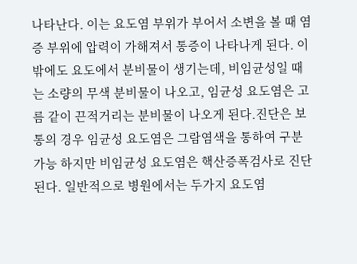나타난다. 이는 요도염 부위가 부어서 소변을 볼 때 염증 부위에 압력이 가해져서 통증이 나타나게 된다. 이밖에도 요도에서 분비물이 생기는데, 비임균성일 때는 소량의 무색 분비물이 나오고, 임균성 요도염은 고름 같이 끈적거리는 분비물이 나오게 된다.진단은 보통의 경우 임균성 요도염은 그람염색을 통하여 구분 가능 하지만 비임균성 요도염은 핵산증폭검사로 진단된다. 일반적으로 병원에서는 두가지 요도염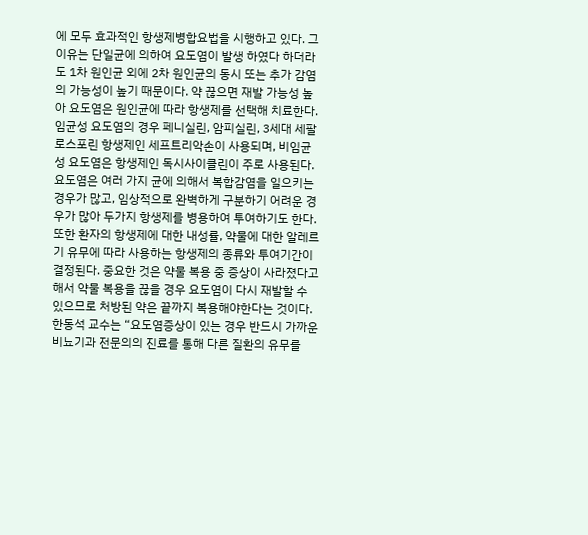에 모두 효과적인 항생제병합요법을 시행하고 있다. 그 이유는 단일균에 의하여 요도염이 발생 하였다 하더라도 1차 원인균 외에 2차 원인균의 동시 또는 추가 감염의 가능성이 높기 때문이다. 약 끊으면 재발 가능성 높아 요도염은 원인균에 따라 항생제를 선택해 치료한다. 임균성 요도염의 경우 페니실린, 암피실린, 3세대 세팔로스포린 항생제인 세프트리악손이 사용되며, 비임균성 요도염은 항생제인 독시사이클린이 주로 사용된다. 요도염은 여러 가지 균에 의해서 복합감염을 일으키는 경우가 많고, 임상적으로 완벽하게 구분하기 어려운 경우가 많아 두가지 항생제를 병용하여 투여하기도 한다. 또한 환자의 항생제에 대한 내성률, 약물에 대한 알레르기 유무에 따라 사용하는 항생제의 종류와 투여기간이 결정된다. 중요한 것은 약물 복용 중 증상이 사라졌다고 해서 약물 복용을 끊을 경우 요도염이 다시 재발할 수 있으므로 처방된 약은 끝까지 복용해야한다는 것이다. 한동석 교수는 “요도염증상이 있는 경우 반드시 가까운 비뇨기과 전문의의 진료를 통해 다른 질환의 유무를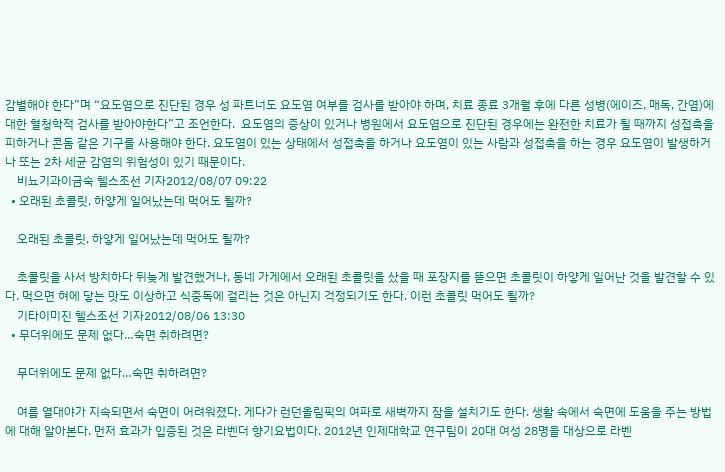감별해야 한다”며 “요도염으로 진단된 경우 성 파트너도 요도염 여부를 검사를 받아야 하며, 치료 종료 3개월 후에 다른 성병(에이즈, 매독, 간염)에 대한 혈청학적 검사를 받아야한다”고 조언한다.  요도염의 증상이 있거나 병원에서 요도염으로 진단된 경우에는 완전한 치료가 될 때까지 성접촉을 피하거나 콘돔 같은 기구를 사용해야 한다. 요도염이 있는 상태에서 성접촉을 하거나 요도염이 있는 사람과 성접촉을 하는 경우 요도염이 발생하거나 또는 2차 세균 감염의 위험성이 있기 때문이다.
    비뇨기과이금숙 헬스조선 기자2012/08/07 09:22
  • 오래된 초콜릿, 하얗게 일어났는데 먹어도 될까?

    오래된 초콜릿, 하얗게 일어났는데 먹어도 될까?

    초콜릿을 사서 방치하다 뒤늦게 발견했거나, 동네 가게에서 오래된 초콜릿을 샀을 때 포장지를 뜯으면 초콜릿이 하얗게 일어난 것을 발견할 수 있다. 먹으면 혀에 닿는 맛도 이상하고 식중독에 걸리는 것은 아닌지 걱정되기도 한다. 이런 초콜릿 먹어도 될까?
    기타이미진 헬스조선 기자2012/08/06 13:30
  • 무더위에도 문제 없다…숙면 취하려면?

    무더위에도 문제 없다…숙면 취하려면?

    여름 열대야가 지속되면서 숙면이 어려워졌다. 게다가 런던올림픽의 여파로 새벽까지 잠을 설치기도 한다. 생활 속에서 숙면에 도움을 주는 방법에 대해 알아본다. 먼저 효과가 입증된 것은 라벤더 향기요법이다. 2012년 인제대학교 연구팀이 20대 여성 28명을 대상으로 라벤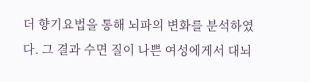더 향기요법을 통해 뇌파의 변화를 분석하였다. 그 결과 수면 질이 나쁜 여성에게서 대뇌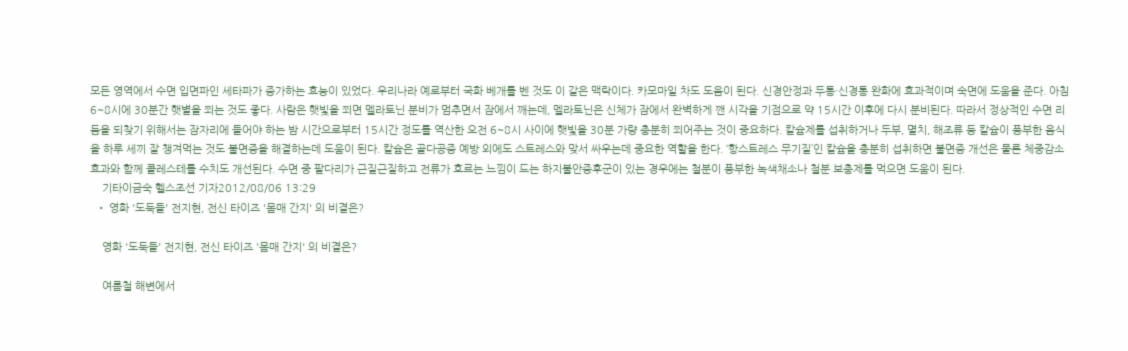모든 영역에서 수면 입면파인 세타파가 증가하는 효능이 있었다. 우리나라 예로부터 국화 베개를 벤 것도 이 같은 맥락이다. 카모마일 차도 도음이 된다. 신경안정과 두통·신경통 완화에 효과적이며 숙면에 도움을 준다. 아침 6~8시에 30분간 햇볕을 쬐는 것도 좋다. 사람은 햇빛을 쬐면 멜라토닌 분비가 멈추면서 잠에서 깨는데, 멜라토닌은 신체가 잠에서 완벽하게 깬 시각을 기점으로 약 15시간 이후에 다시 분비된다. 따라서 정상적인 수면 리듬을 되찾기 위해서는 잠자리에 들어야 하는 밤 시간으로부터 15시간 정도를 역산한 오전 6~8시 사이에 햇빛을 30분 가량 충분히 쬐어주는 것이 중요하다. 칼슘제를 섭취하거나 두부, 멸치, 해조류 등 칼슘이 풍부한 음식을 하루 세끼 잘 챙겨먹는 것도 불면증을 해결하는데 도움이 된다. 칼슘은 골다공증 예방 외에도 스트레스와 맞서 싸우는데 중요한 역할을 한다. ‘항스트레스 무기질’인 칼슘을 충분히 섭취하면 불면증 개선은 물론 체중감소 효과와 함께 콜레스테롤 수치도 개선된다. 수면 중 팔다리가 근질근질하고 전류가 흐르는 느낌이 드는 하지불안증후군이 있는 경우에는 철분이 풍부한 녹색채소나 철분 보충제를 먹으면 도움이 된다.
    기타이금숙 헬스조선 기자2012/08/06 13:29
  • 영화 '도둑들' 전지현, 전신 타이즈 '몸매 간지' 의 비결은?

    영화 '도둑들' 전지현, 전신 타이즈 '몸매 간지' 의 비결은?

    여름철 해변에서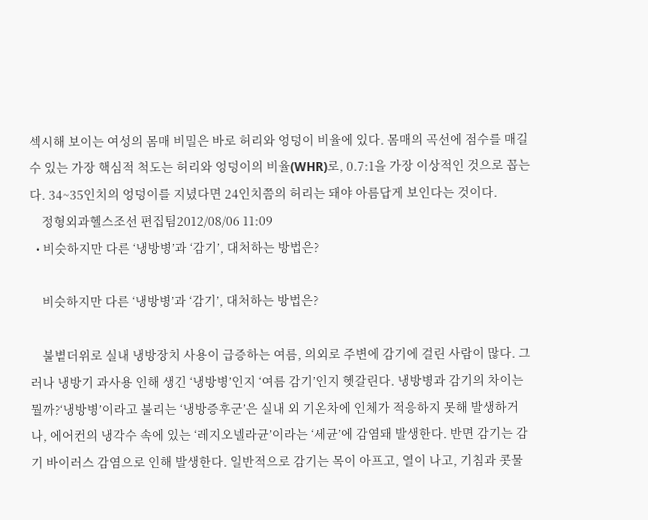섹시해 보이는 여성의 몸매 비밀은 바로 허리와 엉덩이 비율에 있다. 몸매의 곡선에 점수를 매길 수 있는 가장 핵심적 척도는 허리와 엉덩이의 비율(WHR)로, 0.7:1을 가장 이상적인 것으로 꼽는다. 34~35인치의 엉덩이를 지녔다면 24인치쯤의 허리는 돼야 아름답게 보인다는 것이다.
    정형외과헬스조선 편집팀2012/08/06 11:09
  • 비슷하지만 다른 ‘냉방병’과 ‘감기’, 대처하는 방법은?

    비슷하지만 다른 ‘냉방병’과 ‘감기’, 대처하는 방법은?

    불볕더위로 실내 냉방장치 사용이 급증하는 여름, 의외로 주변에 감기에 걸린 사람이 많다. 그러나 냉방기 과사용 인해 생긴 ‘냉방병’인지 ‘여름 감기’인지 헷갈린다. 냉방병과 감기의 차이는 뭘까?‘냉방병’이라고 불리는 ‘냉방증후군’은 실내 외 기온차에 인체가 적응하지 못해 발생하거나, 에어컨의 냉각수 속에 있는 ‘레지오넬라균’이라는 ‘세균’에 감염돼 발생한다. 반면 감기는 감기 바이러스 감염으로 인해 발생한다. 일반적으로 감기는 목이 아프고, 열이 나고, 기침과 콧물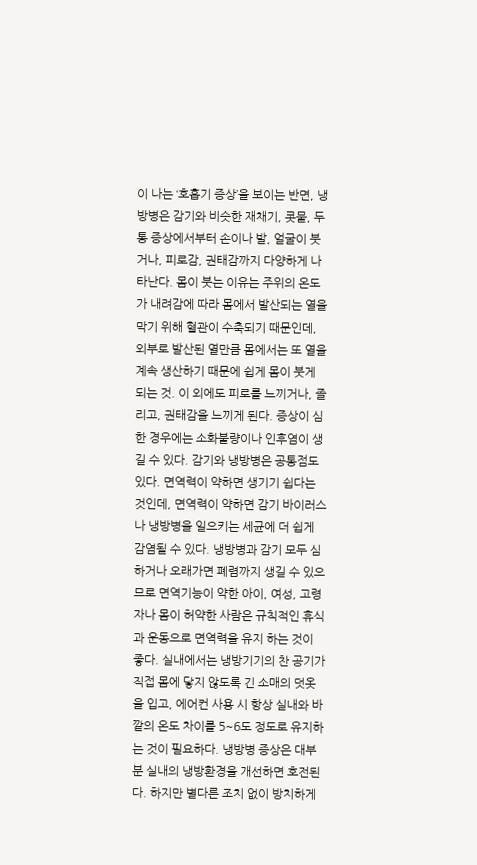이 나는 ‘호흡기 증상’을 보이는 반면, 냉방병은 감기와 비슷한 재채기, 콧물, 두통 증상에서부터 손이나 발, 얼굴이 붓거나, 피로감, 권태감까지 다양하게 나타난다. 몸이 붓는 이유는 주위의 온도가 내려감에 따라 몸에서 발산되는 열을 막기 위해 혈관이 수축되기 때문인데, 외부로 발산된 열만큼 몸에서는 또 열을 계속 생산하기 때문에 쉽게 몸이 붓게 되는 것. 이 외에도 피로를 느끼거나, 졸리고, 권태감을 느끼게 된다. 증상이 심한 경우에는 소화불량이나 인후염이 생길 수 있다. 감기와 냉방병은 공통점도 있다. 면역력이 약하면 생기기 쉽다는 것인데, 면역력이 약하면 감기 바이러스나 냉방병을 일으키는 세균에 더 쉽게 감염될 수 있다. 냉방병과 감기 모두 심하거나 오래가면 폐렴까지 생길 수 있으므로 면역기능이 약한 아이, 여성, 고령자나 몸이 허약한 사람은 규칙적인 휴식과 운동으로 면역력을 유지 하는 것이 좋다. 실내에서는 냉방기기의 찬 공기가 직접 몸에 닿지 않도록 긴 소매의 덧옷을 입고, 에어컨 사용 시 항상 실내와 바깥의 온도 차이를 5~6도 정도로 유지하는 것이 필요하다. 냉방병 증상은 대부분 실내의 냉방환경을 개선하면 호전된다. 하지만 별다른 조치 없이 방치하게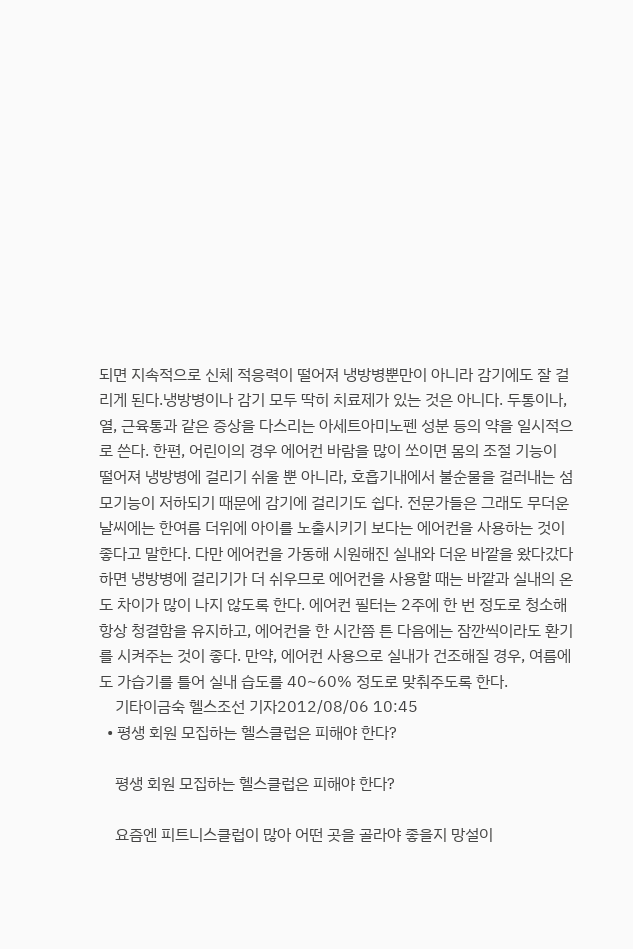되면 지속적으로 신체 적응력이 떨어져 냉방병뿐만이 아니라 감기에도 잘 걸리게 된다.냉방병이나 감기 모두 딱히 치료제가 있는 것은 아니다. 두통이나, 열, 근육통과 같은 증상을 다스리는 아세트아미노펜 성분 등의 약을 일시적으로 쓴다. 한편, 어린이의 경우 에어컨 바람을 많이 쏘이면 몸의 조절 기능이 떨어져 냉방병에 걸리기 쉬울 뿐 아니라, 호흡기내에서 불순물을 걸러내는 섬모기능이 저하되기 때문에 감기에 걸리기도 쉽다. 전문가들은 그래도 무더운 날씨에는 한여름 더위에 아이를 노출시키기 보다는 에어컨을 사용하는 것이 좋다고 말한다. 다만 에어컨을 가동해 시원해진 실내와 더운 바깥을 왔다갔다하면 냉방병에 걸리기가 더 쉬우므로 에어컨을 사용할 때는 바깥과 실내의 온도 차이가 많이 나지 않도록 한다. 에어컨 필터는 2주에 한 번 정도로 청소해 항상 청결함을 유지하고, 에어컨을 한 시간쯤 튼 다음에는 잠깐씩이라도 환기를 시켜주는 것이 좋다. 만약, 에어컨 사용으로 실내가 건조해질 경우, 여름에도 가습기를 틀어 실내 습도를 40~60% 정도로 맞춰주도록 한다.
    기타이금숙 헬스조선 기자2012/08/06 10:45
  • 평생 회원 모집하는 헬스클럽은 피해야 한다?

    평생 회원 모집하는 헬스클럽은 피해야 한다?

    요즘엔 피트니스클럽이 많아 어떤 곳을 골라야 좋을지 망설이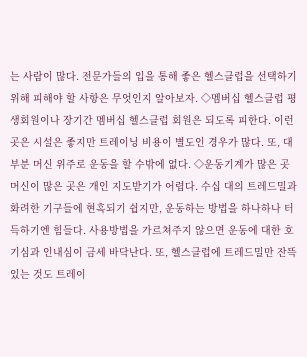는 사람이 많다. 전문가들의 입을 통해 좋은 헬스클럽을 선택하기 위해 피해야 할 사항은 무엇인지 알아보자. ◇멤버십 헬스클럽 평생회원이나 장기간 멤버십 헬스클럽 회원은 되도록 피한다. 이런 곳은 시설은 좋지만 트레이닝 비용이 별도인 경우가 많다. 또, 대부분 머신 위주로 운동을 할 수밖에 없다. ◇운동기계가 많은 곳 머신이 많은 곳은 개인 지도받기가 어렵다. 수십 대의 트레드밀과 화려한 기구들에 현혹되기 쉽지만, 운동하는 방법을 하나하나 터득하기엔 힘들다. 사용방법을 가르쳐주지 않으면 운동에 대한 호기심과 인내심이 금세 바닥난다. 또, 헬스클럽에 트레드밀만 잔뜩 있는 것도 트레이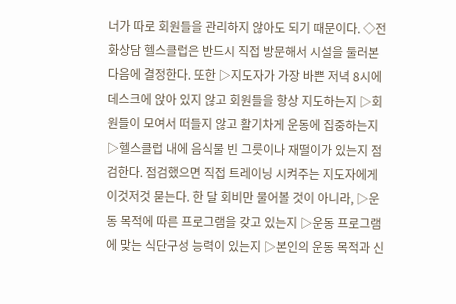너가 따로 회원들을 관리하지 않아도 되기 때문이다. ◇전화상담 헬스클럽은 반드시 직접 방문해서 시설을 둘러본 다음에 결정한다. 또한 ▷지도자가 가장 바쁜 저녁 8시에 데스크에 앉아 있지 않고 회원들을 항상 지도하는지 ▷회원들이 모여서 떠들지 않고 활기차게 운동에 집중하는지 ▷헬스클럽 내에 음식물 빈 그릇이나 재떨이가 있는지 점검한다. 점검했으면 직접 트레이닝 시켜주는 지도자에게 이것저것 묻는다. 한 달 회비만 물어볼 것이 아니라, ▷운동 목적에 따른 프로그램을 갖고 있는지 ▷운동 프로그램에 맞는 식단구성 능력이 있는지 ▷본인의 운동 목적과 신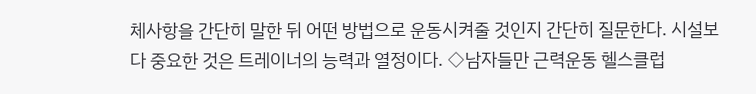체사항을 간단히 말한 뒤 어떤 방법으로 운동시켜줄 것인지 간단히 질문한다. 시설보다 중요한 것은 트레이너의 능력과 열정이다. ◇남자들만 근력운동 헬스클럽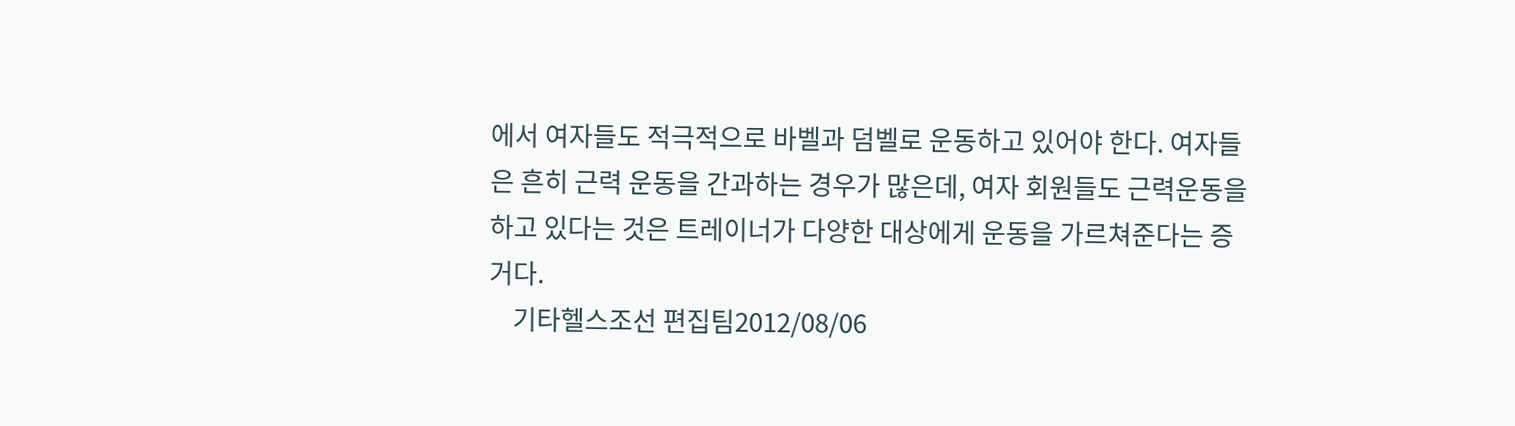에서 여자들도 적극적으로 바벨과 덤벨로 운동하고 있어야 한다. 여자들은 흔히 근력 운동을 간과하는 경우가 많은데, 여자 회원들도 근력운동을 하고 있다는 것은 트레이너가 다양한 대상에게 운동을 가르쳐준다는 증거다.
    기타헬스조선 편집팀2012/08/06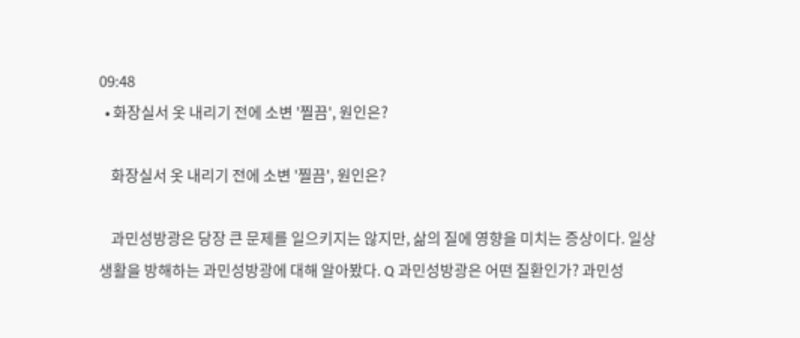09:48
  • 화장실서 옷 내리기 전에 소변 '찔끔', 원인은?

    화장실서 옷 내리기 전에 소변 '찔끔', 원인은?

    과민성방광은 당장 큰 문제를 일으키지는 않지만, 삶의 질에 영향을 미치는 증상이다. 일상생활을 방해하는 과민성방광에 대해 알아봤다. Q 과민성방광은 어떤 질환인가? 과민성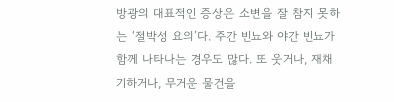방광의 대표적인 증상은 소변을 잘 참지 못하는 ‘절박성 요의’다. 주간 빈뇨와 야간 빈뇨가 함께 나타나는 경우도 많다. 또 웃거나, 재채기하거나, 무거운 물건을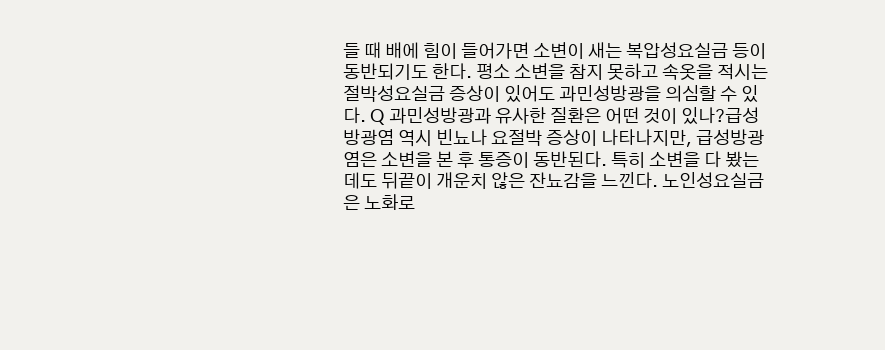들 때 배에 힘이 들어가면 소변이 새는 복압성요실금 등이 동반되기도 한다. 평소 소변을 참지 못하고 속옷을 적시는 절박성요실금 증상이 있어도 과민성방광을 의심할 수 있다. Q 과민성방광과 유사한 질환은 어떤 것이 있나?급성방광염 역시 빈뇨나 요절박 증상이 나타나지만, 급성방광염은 소변을 본 후 통증이 동반된다. 특히 소변을 다 봤는데도 뒤끝이 개운치 않은 잔뇨감을 느낀다. 노인성요실금은 노화로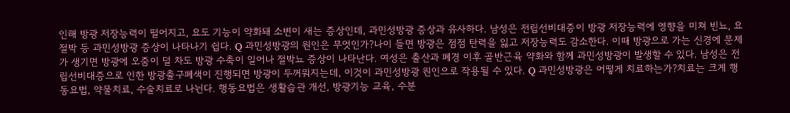인해 방광 저장능력이 떨어지고, 요도 기능이 약화돼 소변이 새는 증상인데, 과민성방광 증상과 유사하다. 남성은 전립선비대증이 방광 저장능력에 영향을 미쳐 빈뇨, 요절박 등 과민성방광 증상이 나타나기 쉽다. Q 과민성방광의 원인은 무엇인가?나이 들면 방광은 점점 탄력을 잃고 저장능력도 감소한다. 이때 방광으로 가는 신경에 문제가 생기면 방광에 오줌이 덜 차도 방광 수축이 일어나 절박뇨 증상이 나타난다. 여성은 출산과 폐경 이후 골반근육 약화와 함께 과민성방광이 발생할 수 있다. 남성은 전립선비대증으로 인한 방광출구폐색이 진행되면 방광이 두꺼워지는데, 이것이 과민성방광 원인으로 작용될 수 있다. Q 과민성방광은 어떻게 치료하는가?치료는 크게 행동요법, 약물치료, 수술치료로 나뉜다. 행동요법은 생활습관 개선, 방광기능 교육, 수분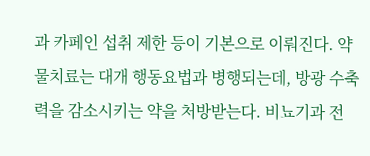과 카페인 섭취 제한 등이 기본으로 이뤄진다. 약물치료는 대개 행동요법과 병행되는데, 방광 수축력을 감소시키는 약을 처방받는다. 비뇨기과 전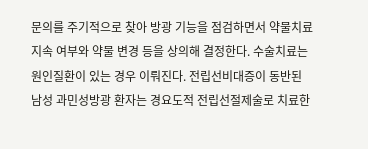문의를 주기적으로 찾아 방광 기능을 점검하면서 약물치료 지속 여부와 약물 변경 등을 상의해 결정한다. 수술치료는 원인질환이 있는 경우 이뤄진다. 전립선비대증이 동반된 남성 과민성방광 환자는 경요도적 전립선절제술로 치료한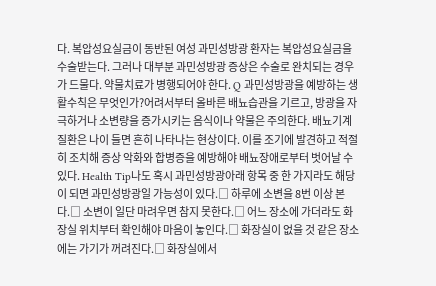다. 복압성요실금이 동반된 여성 과민성방광 환자는 복압성요실금을 수술받는다. 그러나 대부분 과민성방광 증상은 수술로 완치되는 경우가 드물다. 약물치료가 병행되어야 한다. Q 과민성방광을 예방하는 생활수칙은 무엇인가?어려서부터 올바른 배뇨습관을 기르고, 방광을 자극하거나 소변량을 증가시키는 음식이나 약물은 주의한다. 배뇨기계 질환은 나이 들면 흔히 나타나는 현상이다. 이를 조기에 발견하고 적절히 조치해 증상 악화와 합병증을 예방해야 배뇨장애로부터 벗어날 수 있다. Health Tip나도 혹시 과민성방광아래 항목 중 한 가지라도 해당이 되면 과민성방광일 가능성이 있다.□ 하루에 소변을 8번 이상 본다.□ 소변이 일단 마려우면 참지 못한다.□ 어느 장소에 가더라도 화장실 위치부터 확인해야 마음이 놓인다.□ 화장실이 없을 것 같은 장소에는 가기가 꺼려진다.□ 화장실에서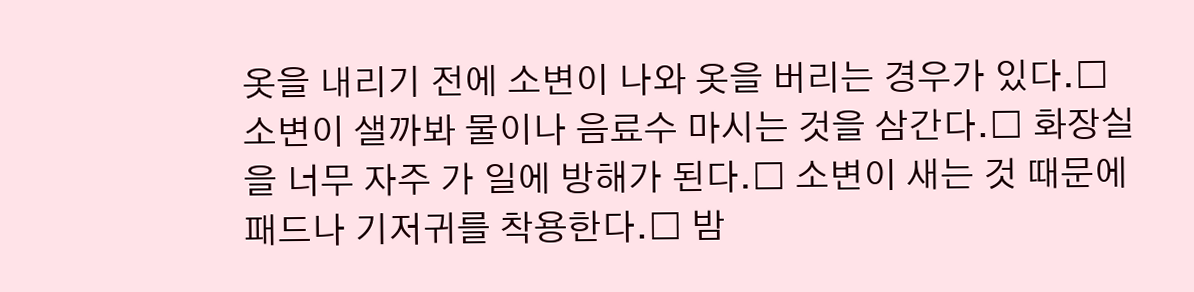옷을 내리기 전에 소변이 나와 옷을 버리는 경우가 있다.□ 소변이 샐까봐 물이나 음료수 마시는 것을 삼간다.□ 화장실을 너무 자주 가 일에 방해가 된다.□ 소변이 새는 것 때문에 패드나 기저귀를 착용한다.□ 밤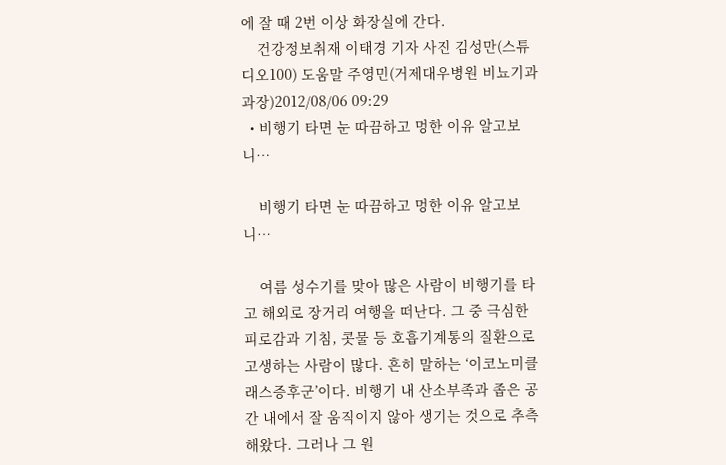에 잘 때 2번 이상 화장실에 간다.
    건강정보취재 이태경 기자 사진 김성만(스튜디오100) 도움말 주영민(거제대우병원 비뇨기과 과장)2012/08/06 09:29
  • 비행기 타면 눈 따끔하고 멍한 이유 알고보니…

    비행기 타면 눈 따끔하고 멍한 이유 알고보니…

    여름 성수기를 맞아 많은 사람이 비행기를 타고 해외로 장거리 여행을 떠난다. 그 중 극심한 피로감과 기침, 콧물 등 호흡기계통의 질환으로 고생하는 사람이 많다. 흔히 말하는 ‘이코노미클래스증후군’이다. 비행기 내 산소부족과 좁은 공간 내에서 잘 움직이지 않아 생기는 것으로 추측해왔다. 그러나 그 원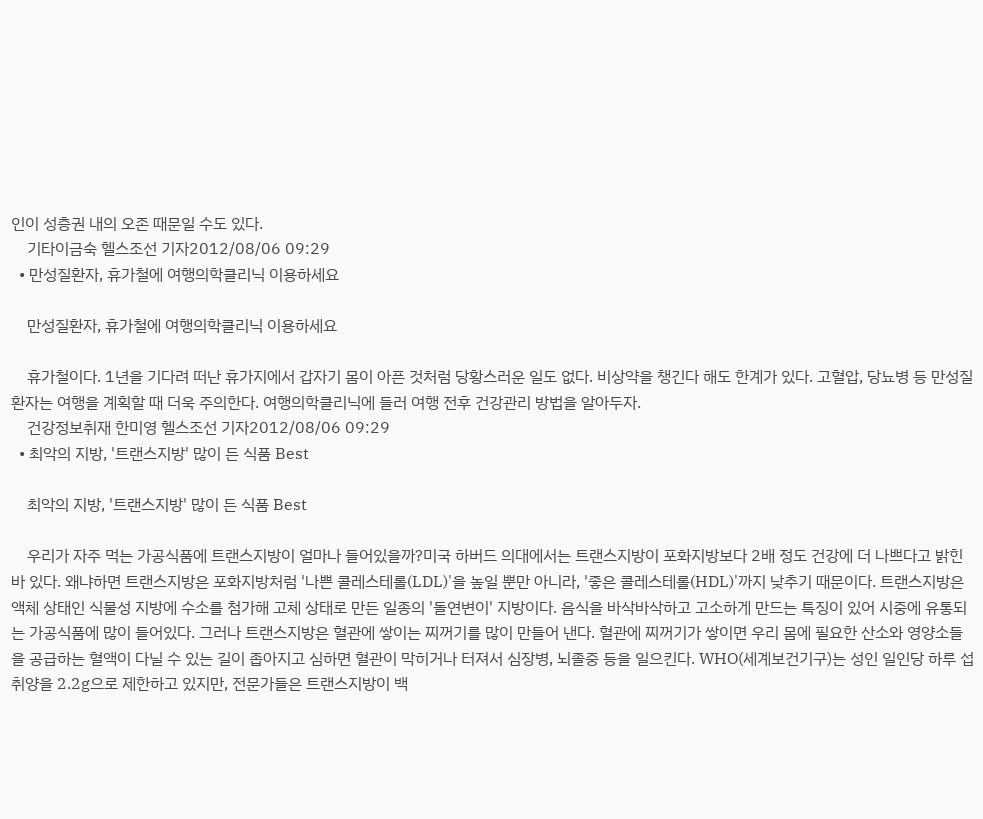인이 성층권 내의 오존 때문일 수도 있다.
    기타이금숙 헬스조선 기자2012/08/06 09:29
  • 만성질환자, 휴가철에 여행의학클리닉 이용하세요

    만성질환자, 휴가철에 여행의학클리닉 이용하세요

    휴가철이다. 1년을 기다려 떠난 휴가지에서 갑자기 몸이 아픈 것처럼 당황스러운 일도 없다. 비상약을 챙긴다 해도 한계가 있다. 고혈압, 당뇨병 등 만성질환자는 여행을 계획할 때 더욱 주의한다. 여행의학클리닉에 들러 여행 전후 건강관리 방법을 알아두자.
    건강정보취재 한미영 헬스조선 기자2012/08/06 09:29
  • 최악의 지방, '트랜스지방' 많이 든 식품 Best

    최악의 지방, '트랜스지방' 많이 든 식품 Best

    우리가 자주 먹는 가공식품에 트랜스지방이 얼마나 들어있을까?미국 하버드 의대에서는 트랜스지방이 포화지방보다 2배 정도 건강에 더 나쁘다고 밝힌 바 있다. 왜냐하면 트랜스지방은 포화지방처럼 '나쁜 콜레스테롤(LDL)'을 높일 뿐만 아니라, '좋은 콜레스테롤(HDL)'까지 낮추기 때문이다. 트랜스지방은 액체 상태인 식물성 지방에 수소를 첨가해 고체 상태로 만든 일종의 '돌연변이' 지방이다. 음식을 바삭바삭하고 고소하게 만드는 특징이 있어 시중에 유통되는 가공식품에 많이 들어있다. 그러나 트랜스지방은 혈관에 쌓이는 찌꺼기를 많이 만들어 낸다. 혈관에 찌꺼기가 쌓이면 우리 몸에 필요한 산소와 영양소들을 공급하는 혈액이 다닐 수 있는 길이 좁아지고 심하면 혈관이 막히거나 터져서 심장병, 뇌졸중 등을 일으킨다. WHO(세계보건기구)는 성인 일인당 하루 섭취양을 2.2g으로 제한하고 있지만, 전문가들은 트랜스지방이 백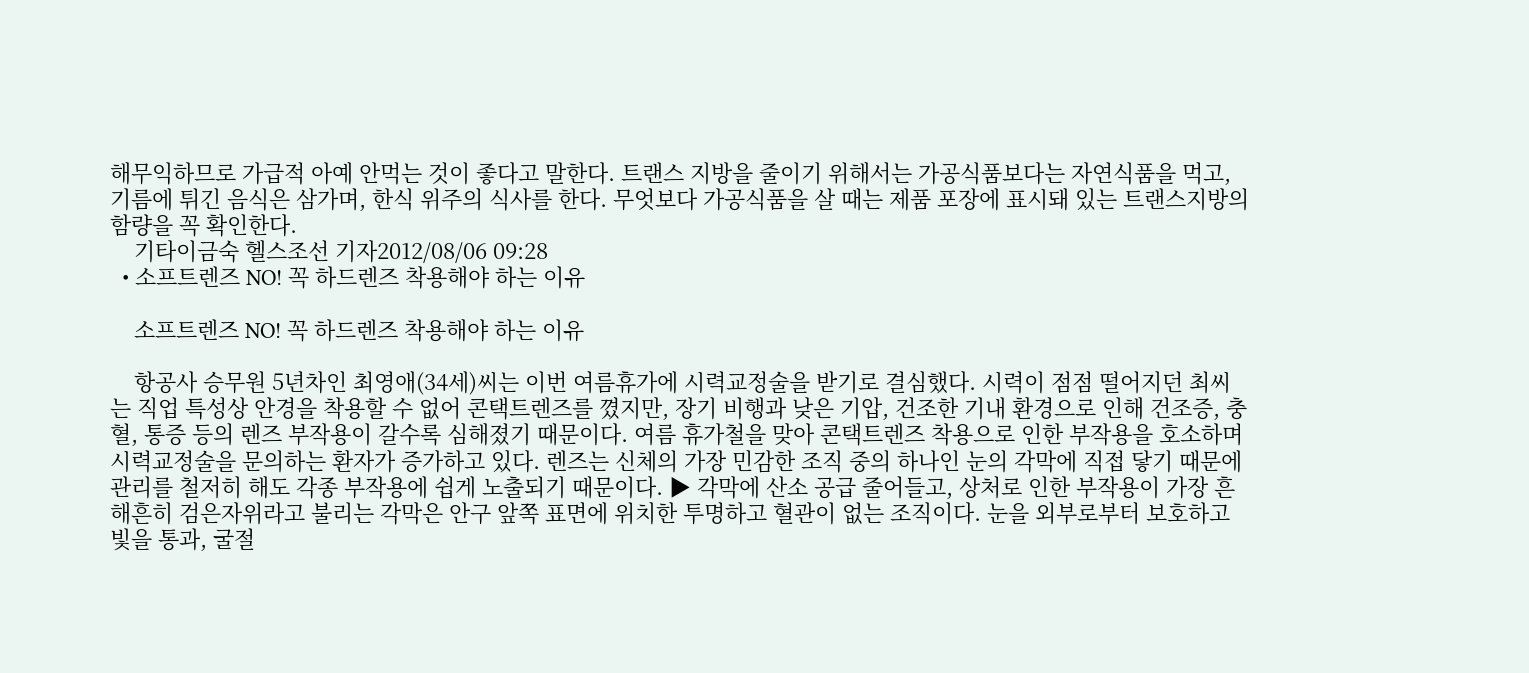해무익하므로 가급적 아예 안먹는 것이 좋다고 말한다. 트랜스 지방을 줄이기 위해서는 가공식품보다는 자연식품을 먹고, 기름에 튀긴 음식은 삼가며, 한식 위주의 식사를 한다. 무엇보다 가공식품을 살 때는 제품 포장에 표시돼 있는 트랜스지방의 함량을 꼭 확인한다.
    기타이금숙 헬스조선 기자2012/08/06 09:28
  • 소프트렌즈 NO! 꼭 하드렌즈 착용해야 하는 이유

    소프트렌즈 NO! 꼭 하드렌즈 착용해야 하는 이유

    항공사 승무원 5년차인 최영애(34세)씨는 이번 여름휴가에 시력교정술을 받기로 결심했다. 시력이 점점 떨어지던 최씨는 직업 특성상 안경을 착용할 수 없어 콘택트렌즈를 꼈지만, 장기 비행과 낮은 기압, 건조한 기내 환경으로 인해 건조증, 충혈, 통증 등의 렌즈 부작용이 갈수록 심해졌기 때문이다. 여름 휴가철을 맞아 콘택트렌즈 착용으로 인한 부작용을 호소하며 시력교정술을 문의하는 환자가 증가하고 있다. 렌즈는 신체의 가장 민감한 조직 중의 하나인 눈의 각막에 직접 닿기 때문에 관리를 철저히 해도 각종 부작용에 쉽게 노출되기 때문이다. ▶ 각막에 산소 공급 줄어들고, 상처로 인한 부작용이 가장 흔해흔히 검은자위라고 불리는 각막은 안구 앞쪽 표면에 위치한 투명하고 혈관이 없는 조직이다. 눈을 외부로부터 보호하고 빛을 통과, 굴절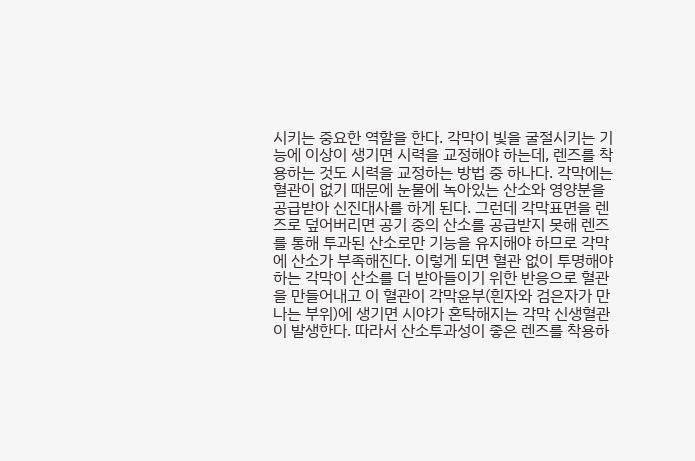시키는 중요한 역할을 한다. 각막이 빛을 굴절시키는 기능에 이상이 생기면 시력을 교정해야 하는데, 렌즈를 착용하는 것도 시력을 교정하는 방법 중 하나다. 각막에는 혈관이 없기 때문에 눈물에 녹아있는 산소와 영양분을 공급받아 신진대사를 하게 된다. 그런데 각막표면을 렌즈로 덮어버리면 공기 중의 산소를 공급받지 못해 렌즈를 통해 투과된 산소로만 기능을 유지해야 하므로 각막에 산소가 부족해진다. 이렇게 되면 혈관 없이 투명해야 하는 각막이 산소를 더 받아들이기 위한 반응으로 혈관을 만들어내고 이 혈관이 각막윤부(흰자와 검은자가 만나는 부위)에 생기면 시야가 혼탁해지는 각막 신생혈관이 발생한다. 따라서 산소투과성이 좋은 렌즈를 착용하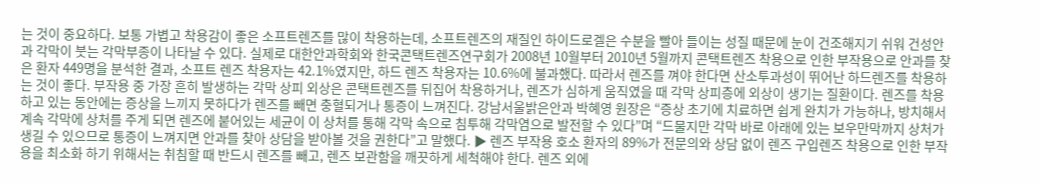는 것이 중요하다. 보통 가볍고 착용감이 좋은 소프트렌즈를 많이 착용하는데, 소프트렌즈의 재질인 하이드로겔은 수분을 빨아 들이는 성질 때문에 눈이 건조해지기 쉬워 건성안과 각막이 붓는 각막부종이 나타날 수 있다. 실제로 대한안과학회와 한국콘택트렌즈연구회가 2008년 10월부터 2010년 5월까지 콘택트렌즈 착용으로 인한 부작용으로 안과를 찾은 환자 449명을 분석한 결과, 소프트 렌즈 착용자는 42.1%였지만, 하드 렌즈 착용자는 10.6%에 불과했다. 따라서 렌즈를 껴야 한다면 산소투과성이 뛰어난 하드렌즈를 착용하는 것이 좋다. 부작용 중 가장 흔히 발생하는 각막 상피 외상은 콘택트렌즈를 뒤집어 착용하거나, 렌즈가 심하게 움직였을 때 각막 상피층에 외상이 생기는 질환이다. 렌즈를 착용하고 있는 동안에는 증상을 느끼지 못하다가 렌즈를 빼면 충혈되거나 통증이 느껴진다. 강남서울밝은안과 박혜영 원장은 “증상 초기에 치료하면 쉽게 완치가 가능하나, 방치해서 계속 각막에 상처를 주게 되면 렌즈에 붙어있는 세균이 이 상처를 통해 각막 속으로 침투해 각막염으로 발전할 수 있다”며 “드물지만 각막 바로 아래에 있는 보우만막까지 상처가 생길 수 있으므로 통증이 느껴지면 안과를 찾아 상담을 받아볼 것을 권한다”고 말했다. ▶ 렌즈 부작용 호소 환자의 89%가 전문의와 상담 없이 렌즈 구입렌즈 착용으로 인한 부작용을 최소화 하기 위해서는 취침할 때 반드시 렌즈를 빼고, 렌즈 보관함을 깨끗하게 세척해야 한다. 렌즈 외에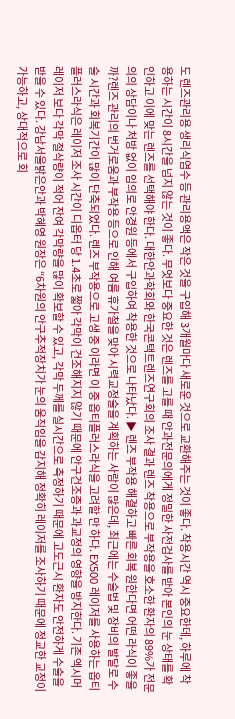도 렌즈관리용 생리식염수 등 관리용액은 작은 것을 구입해 3개월마다 새로운 것으로 교환해주는 것이 좋다. 착용시간 역시 중요한데, 하루에 착용하는 시간이 8시간을 넘지 않는 것이 좋다. 무엇보다 중요한 것은 렌즈를 고를 때 안과전문의에게 정밀한 사전검사를 받아 본인의 눈 상태를 확인하고 이에 맞는 렌즈를 선택해야 한다. 대한안과학회와 한국콘택트렌즈연구회의 조사 결과 렌즈 착용으로 부작용을 호소한 환자의 89%가 전문의의 상담이나 처방 없이 임의로 안경원 등에서 구입하여 착용한 것으로 나타났다. ▶ 렌즈 부작용 해결하고 빠른 회복 원한다면 어떤 라식이 좋을까?렌즈 관리의 번거로움과 부작용 등으로 인해 여름 휴가철을 맞아 시력교정술을 계획하는 사람이 많은데, 최근에는 수술법 및 장비의 발달로 수술 시간과 회복기간이 많이 단축되었다. 렌즈 부작용으로 고생 중 이라면 이 중 옵티플러스라식을 고려할 만 하다. EX500 레이저를 사용하는 옵티플러스라식은 레이저 조사 시간이 디옵터 당 1.4초로 짧아 각막이 건조해지지 않기 때문에 안구건조증과 과교정의 영향을 방지한다. 기존 엑시머레이저 보다 각막 절삭량이 적어 잔여 각막량을 많이 확보할 수 있고, 각막 두께를 실시간으로 측정하기 때문에 고도근시 환자도 안전하게 수술을 받을 수 있다. 강남서울밝은안과 박혜영 원장은 “6차원의 안구추적장치가 눈의 움직임을 감지해 정확히 레이저를 조사하기 때문에 정교한 교정이 가능하고, 상대적으로 회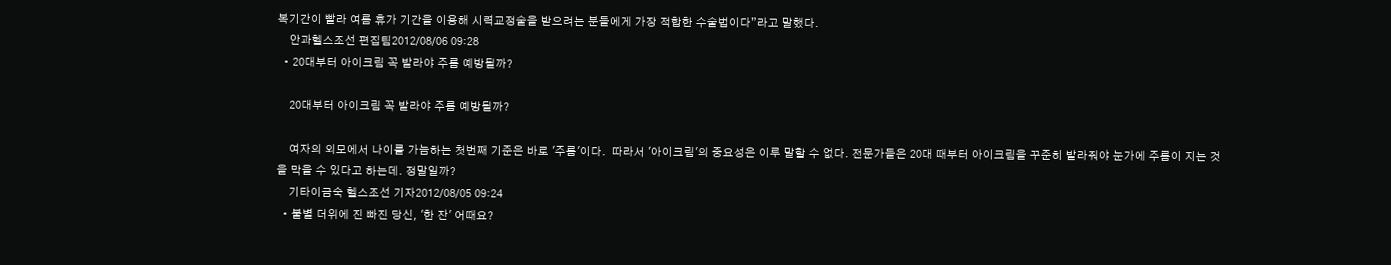복기간이 빨라 여름 휴가 기간을 이용해 시력교정술을 받으려는 분들에게 가장 적합한 수술법이다”라고 말했다.
    안과헬스조선 편집팀2012/08/06 09:28
  • 20대부터 아이크림 꼭 발라야 주름 예방될까?

    20대부터 아이크림 꼭 발라야 주름 예방될까?

    여자의 외모에서 나이를 가늠하는 첫번째 기준은 바로 '주름'이다.  따라서 '아이크림'의 중요성은 이루 말할 수 없다. 전문가들은 20대 때부터 아이크림을 꾸준히 발라줘야 눈가에 주름이 지는 것을 막을 수 있다고 하는데. 정말일까?
    기타이금숙 헬스조선 기자2012/08/05 09:24
  • 불볕 더위에 진 빠진 당신, '한 잔' 어때요?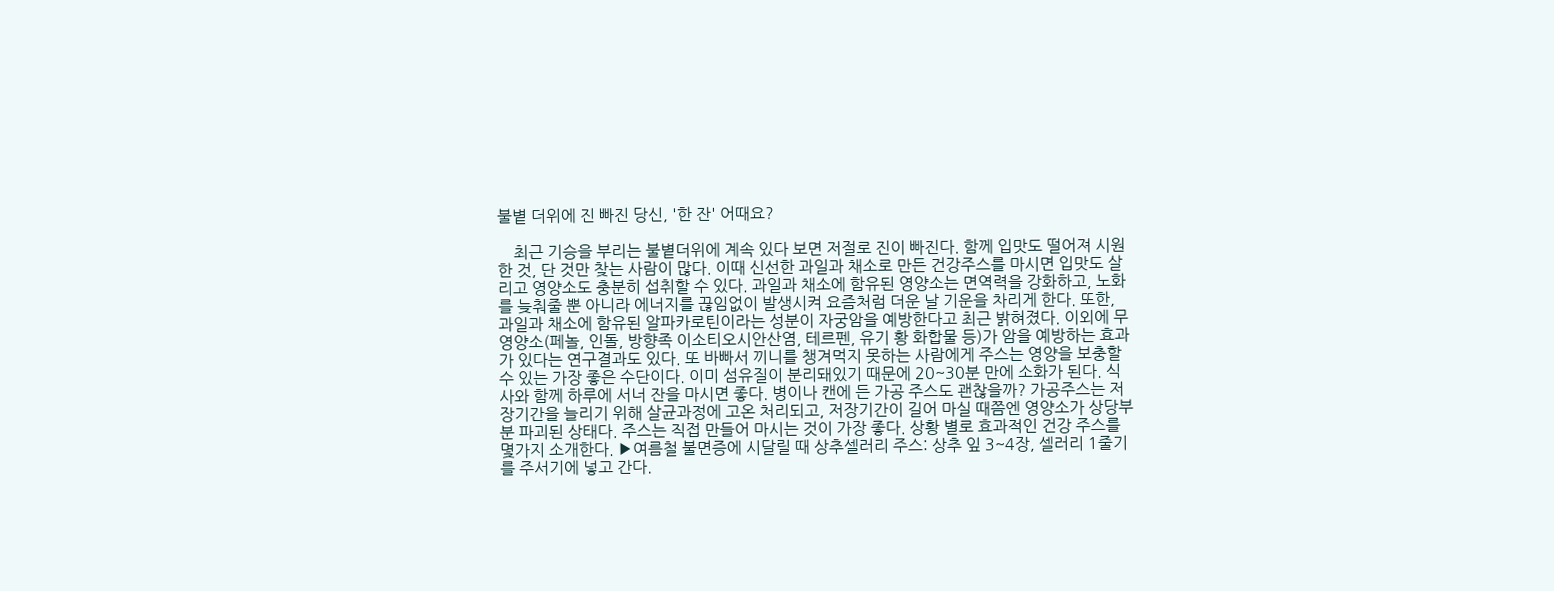불볕 더위에 진 빠진 당신, '한 잔' 어때요?

    최근 기승을 부리는 불볕더위에 계속 있다 보면 저절로 진이 빠진다. 함께 입맛도 떨어져 시원한 것, 단 것만 찾는 사람이 많다. 이때 신선한 과일과 채소로 만든 건강주스를 마시면 입맛도 살리고 영양소도 충분히 섭취할 수 있다. 과일과 채소에 함유된 영양소는 면역력을 강화하고, 노화를 늦춰줄 뿐 아니라 에너지를 끊임없이 발생시켜 요즘처럼 더운 날 기운을 차리게 한다. 또한, 과일과 채소에 함유된 알파카로틴이라는 성분이 자궁암을 예방한다고 최근 밝혀졌다. 이외에 무영양소(페놀, 인돌, 방향족 이소티오시안산염, 테르펜, 유기 황 화합물 등)가 암을 예방하는 효과가 있다는 연구결과도 있다. 또 바빠서 끼니를 챙겨먹지 못하는 사람에게 주스는 영양을 보충할 수 있는 가장 좋은 수단이다. 이미 섬유질이 분리돼있기 때문에 20~30분 만에 소화가 된다. 식사와 함께 하루에 서너 잔을 마시면 좋다. 병이나 캔에 든 가공 주스도 괜찮을까? 가공주스는 저장기간을 늘리기 위해 살균과정에 고온 처리되고, 저장기간이 길어 마실 때쯤엔 영양소가 상당부분 파괴된 상태다. 주스는 직접 만들어 마시는 것이 가장 좋다. 상황 별로 효과적인 건강 주스를 몇가지 소개한다. ▶여름철 불면증에 시달릴 때 상추셀러리 주스: 상추 잎 3~4장, 셀러리 1줄기를 주서기에 넣고 간다.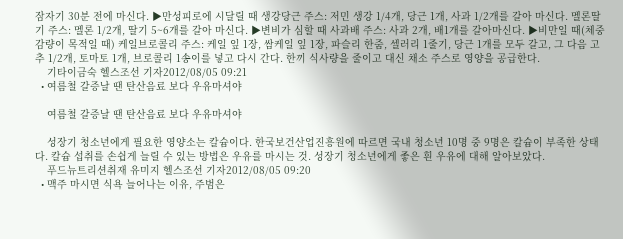잠자기 30분 전에 마신다. ▶만성피로에 시달릴 때 생강당근 주스: 저민 생강 1/4개, 당근 1개, 사과 1/2개를 갈아 마신다. 멜론딸기 주스: 멜론 1/2개, 딸기 5~6개를 갈아 마신다. ▶변비가 심할 때 사과배 주스: 사과 2개, 배1개를 갈아마신다. ▶비만일 때(체중 감량이 목적일 때) 케일브로콜리 주스: 케일 잎 1장, 쌈케일 잎 1장, 파슬리 한줌, 셀러리 1줄기, 당근 1개를 모두 갈고, 그 다음 고추 1/2개, 토마토 1개, 브로콜리 1송이를 넣고 다시 간다. 한끼 식사량을 줄이고 대신 채소 주스로 영양을 공급한다.
    기타이금숙 헬스조선 기자2012/08/05 09:21
  • 여름철 갈증날 땐 탄산음료 보다 우유마셔야

    여름철 갈증날 땐 탄산음료 보다 우유마셔야

    성장기 청소년에게 필요한 영양소는 칼슘이다. 한국보건산업진흥원에 따르면 국내 청소년 10명 중 9명은 칼슘이 부족한 상태다. 칼슘 섭취를 손쉽게 늘릴 수 있는 방법은 우유를 마시는 것. 성장기 청소년에게 좋은 흰 우유에 대해 알아보았다.
    푸드뉴트리션취재 유미지 헬스조선 기자2012/08/05 09:20
  • 맥주 마시면 식욕 늘어나는 이유, 주범은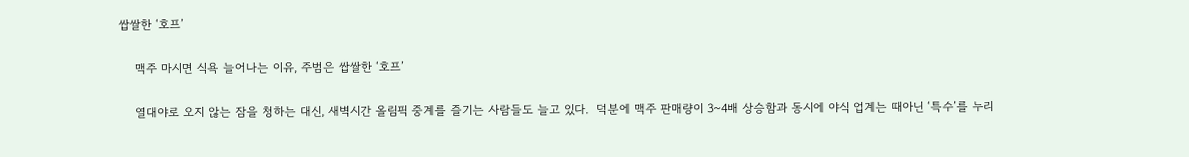쌉쌀한 ‘호프’

    맥주 마시면 식욕 늘어나는 이유, 주범은 쌉쌀한 ‘호프’

    열대야로 오지 않는 잠을 청하는 대신, 새벽시간 올림픽 중계를 즐기는 사람들도 늘고 있다.  덕분에 맥주 판매량이 3~4배 상승함과 동시에 야식 업계는 때아닌 ‘특수’를 누리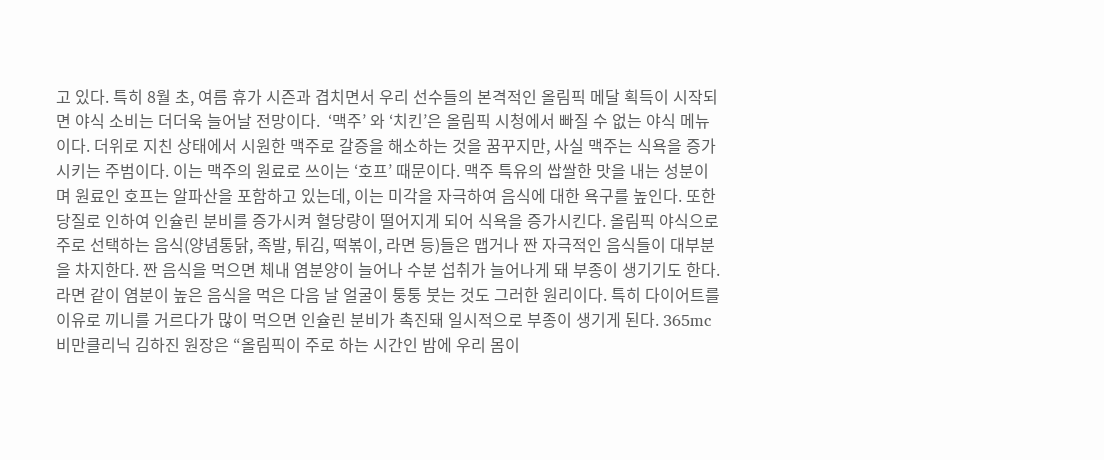고 있다. 특히 8월 초, 여름 휴가 시즌과 겹치면서 우리 선수들의 본격적인 올림픽 메달 획득이 시작되면 야식 소비는 더더욱 늘어날 전망이다.  ‘맥주’ 와 ‘치킨’은 올림픽 시청에서 빠질 수 없는 야식 메뉴이다. 더위로 지친 상태에서 시원한 맥주로 갈증을 해소하는 것을 꿈꾸지만, 사실 맥주는 식욕을 증가시키는 주범이다. 이는 맥주의 원료로 쓰이는 ‘호프’ 때문이다. 맥주 특유의 쌉쌀한 맛을 내는 성분이며 원료인 호프는 알파산을 포함하고 있는데, 이는 미각을 자극하여 음식에 대한 욕구를 높인다. 또한 당질로 인하여 인슐린 분비를 증가시켜 혈당량이 떨어지게 되어 식욕을 증가시킨다. 올림픽 야식으로 주로 선택하는 음식(양념통닭, 족발, 튀김, 떡볶이, 라면 등)들은 맵거나 짠 자극적인 음식들이 대부분을 차지한다. 짠 음식을 먹으면 체내 염분양이 늘어나 수분 섭취가 늘어나게 돼 부종이 생기기도 한다. 라면 같이 염분이 높은 음식을 먹은 다음 날 얼굴이 퉁퉁 붓는 것도 그러한 원리이다. 특히 다이어트를 이유로 끼니를 거르다가 많이 먹으면 인슐린 분비가 촉진돼 일시적으로 부종이 생기게 된다. 365mc 비만클리닉 김하진 원장은 “올림픽이 주로 하는 시간인 밤에 우리 몸이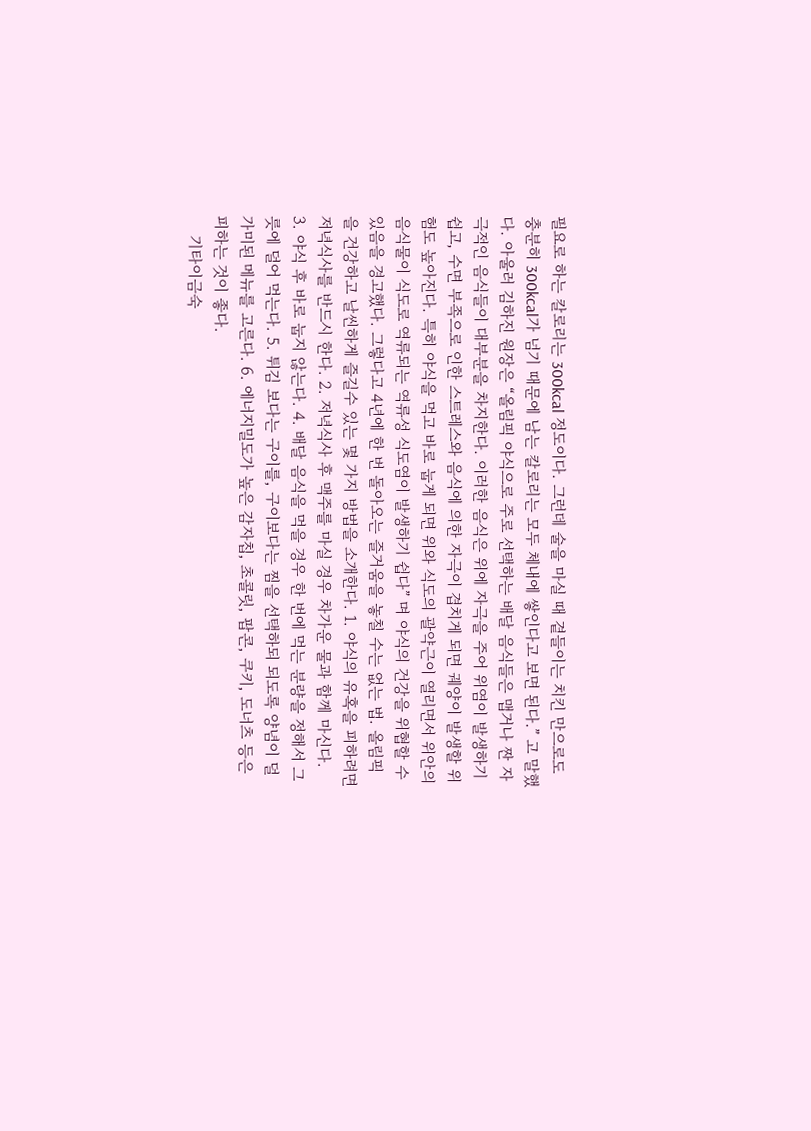필요로 하는 칼로리는 300kcal 정도이다. 그런데 술을 마실 때 곁들이는 치킨 만으로도 충분히 300kcal가 넘기 때문에 남는 칼로리는 모두 체내에 쌓인다고 보면 된다.” 고 말했다. 아울러 김하진 원장은 “올림픽 야식으로 주로 선택하는 배달 음식들은 맵거나 짠 자극적인 음식들이 대부분을 차지한다. 이러한 음식은 위에 자극을 주어 위염이 발생하기 쉽고, 수면 부족으로 인한 스트레스와 음식에 의한 자극이 겹치게 되면 궤양이 발생할 위험도 높아진다. 특히 야식을 먹고 바로 눕게 되면 위와 식도의 괄약근이 열리면서 위안의 음식물이 식도로 역류되는 역류성 식도염이 발생하기 쉽다” 며 야식의 건강을 위협할 수 있음을 경고했다. 그렇다고 4년에 한 번 돌아오는 즐거움을 놓칠 수는 없는 법. 올림픽을 건강하고 날씬하게 즐길수 있는 몇 가지 방법을 소개한다. 1. 야식의 유혹을 피하려면 저녁식사를 반드시 한다. 2. 저녁식사 후 맥주를 마실 경우 차가운 물과 함께 마신다.    3. 야식 후 바로 눕지 않는다. 4. 배달 음식을 먹을 경우 한 번에 먹는 분량을 정해서 그릇에 덜어 먹는다. 5. 튀김 보다는 구이를, 구이보다는 찜을 선택하되 되도록 양념이 덜 가미된 메뉴를 고른다. 6. 에너지밀도가 높은 감자칩, 초콜릿, 팝콘, 쿠키, 도너츠 등은 피하는 것이 좋다.
    기타이금숙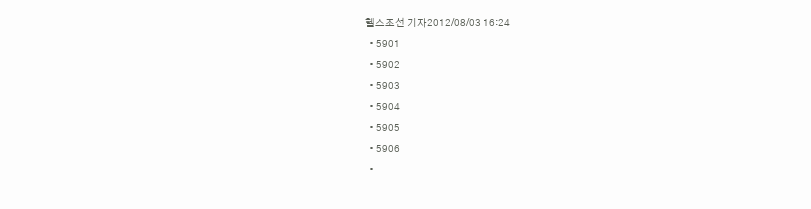헬스조선 기자2012/08/03 16:24
  • 5901
  • 5902
  • 5903
  • 5904
  • 5905
  • 5906
  •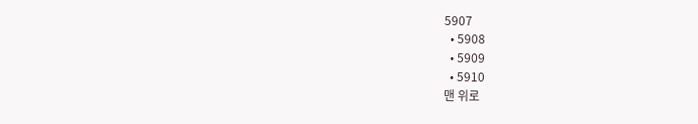5907
  • 5908
  • 5909
  • 5910
맨 위로